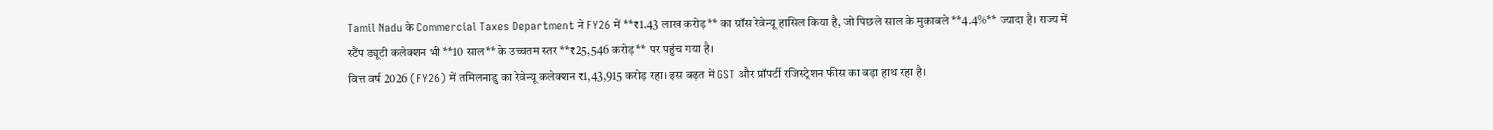Tamil Nadu के Commercial Taxes Department ने FY26 में **₹1.43 लाख करोड़** का ग्रॉस रेवेन्यू हासिल किया है, जो पिछले साल के मुकाबले **4.4%** ज्यादा है। राज्य में स्टैंप ड्यूटी कलेक्शन भी **10 साल** के उच्चतम स्तर **₹25,546 करोड़** पर पहुंच गया है।
वित्त वर्ष 2026 (FY26) में तमिलनाडु का रेवेन्यू कलेक्शन ₹1,43,915 करोड़ रहा। इस बढ़त में GST और प्रॉपर्टी रजिस्ट्रेशन फीस का बड़ा हाथ रहा है।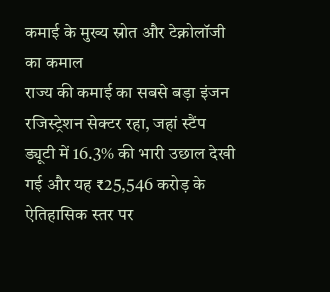कमाई के मुख्य स्रोत और टेक्नोलॉजी का कमाल
राज्य की कमाई का सबसे बड़ा इंजन रजिस्ट्रेशन सेक्टर रहा, जहां स्टैंप ड्यूटी में 16.3% की भारी उछाल देखी गई और यह ₹25,546 करोड़ के ऐतिहासिक स्तर पर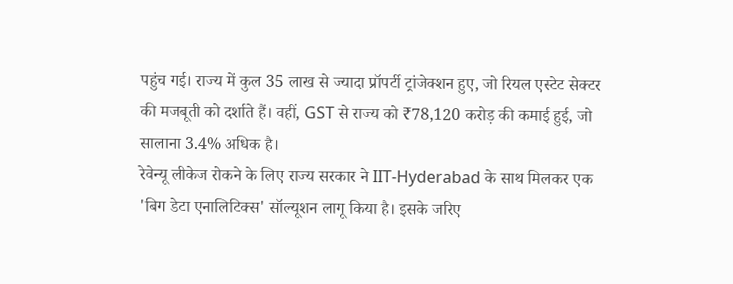पहुंच गई। राज्य में कुल 35 लाख से ज्यादा प्रॉपर्टी ट्रांजेक्शन हुए, जो रियल एस्टेट सेक्टर की मजबूती को दर्शाते हैं। वहीं, GST से राज्य को ₹78,120 करोड़ की कमाई हुई, जो सालाना 3.4% अधिक है।
रेवेन्यू लीकेज रोकने के लिए राज्य सरकार ने IIT-Hyderabad के साथ मिलकर एक 'बिग डेटा एनालिटिक्स' सॉल्यूशन लागू किया है। इसके जरिए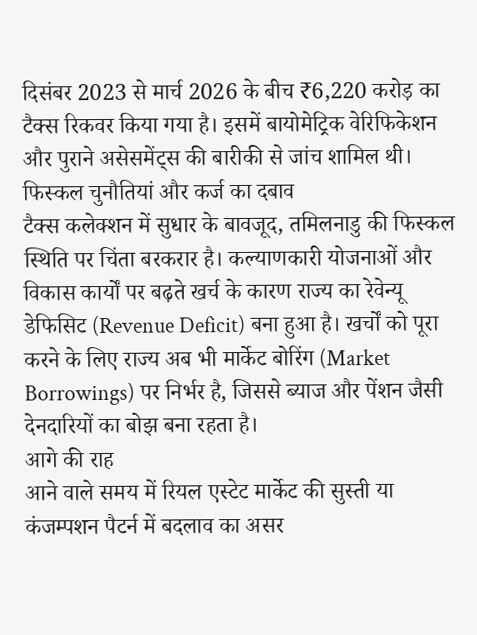दिसंबर 2023 से मार्च 2026 के बीच ₹6,220 करोड़ का टैक्स रिकवर किया गया है। इसमें बायोमेट्रिक वेरिफिकेशन और पुराने असेसमेंट्स की बारीकी से जांच शामिल थी।
फिस्कल चुनौतियां और कर्ज का दबाव
टैक्स कलेक्शन में सुधार के बावजूद, तमिलनाडु की फिस्कल स्थिति पर चिंता बरकरार है। कल्याणकारी योजनाओं और विकास कार्यों पर बढ़ते खर्च के कारण राज्य का रेवेन्यू डेफिसिट (Revenue Deficit) बना हुआ है। खर्चों को पूरा करने के लिए राज्य अब भी मार्केट बोरिंग (Market Borrowings) पर निर्भर है, जिससे ब्याज और पेंशन जैसी देनदारियों का बोझ बना रहता है।
आगे की राह
आने वाले समय में रियल एस्टेट मार्केट की सुस्ती या कंजम्पशन पैटर्न में बदलाव का असर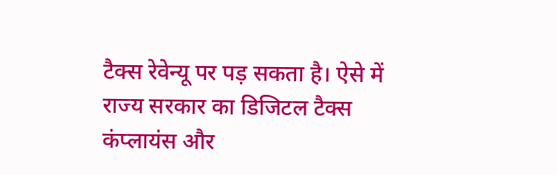टैक्स रेवेन्यू पर पड़ सकता है। ऐसे में राज्य सरकार का डिजिटल टैक्स कंप्लायंस और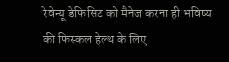रेवेन्यू डेफिसिट को मैनेज करना ही भविष्य की फिस्कल हेल्थ के लिए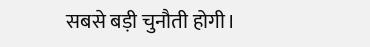सबसे बड़ी चुनौती होगी।